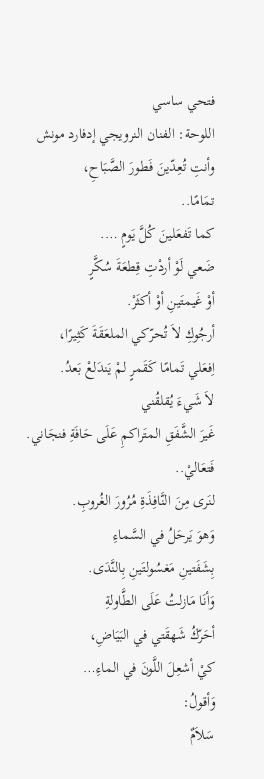فتحي ساسي
اللوحة: الفنان النرويجي إدفارد مونش
وأنتِ تُعِدّينَ فَطورَ الصَّبَاحِ،
تمَامًا..
كما تَفعَلينَ كُلَّ يَومٍ ….
ضَعي لَوْ أردْتِ قِطعَةَ سُكَّرٍ
أوْ غَيمتَينِ أوْ أكثَرْ.
أرجُوكِ لاَ تُحرّكي الملعَقَةَ كَثِيرًا،
اِفعَلي تَمامًا كَقَمرٍ لمْ يَندَلعْ بَعدُ.
لاَ شَيءَ يُقلقُني
غَيرَ الشَّفَقِ المتَراكمِ عَلَى حَافَةِ فنجَاني.
فَتعَاليْ..
لنَرى مِنَ النَّافِذَةِ مُرُورَ الغُروبِ.
وَهوَ يَرحَلُ في السَّماءِ
بِشَفَتينِ مَغسُولتَينِ بِالنَّدَى.
وَأنَا مَازلتُ عَلَى الطَّاولةِ
أحَرّكُ شَهقَتي في البَيَاضِ،
كيْ أشعِلَ اللَّونَ في الماءِ…
وَأقولُ:
سَلاَمٌ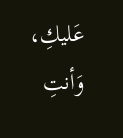عَليكِ،
وَأنتِ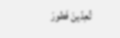تُعِدّينَ فَطورَ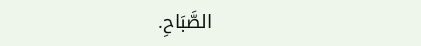الصَّبَاحِ.